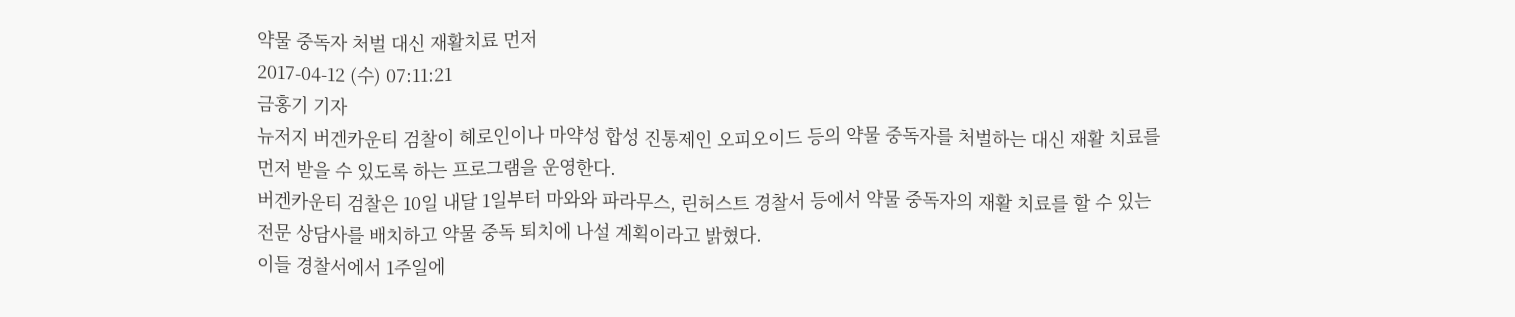약물 중독자 처벌 대신 재활치료 먼저
2017-04-12 (수) 07:11:21
금홍기 기자
뉴저지 버겐카운티 검찰이 헤로인이나 마약성 합성 진통제인 오피오이드 등의 약물 중독자를 처벌하는 대신 재활 치료를 먼저 받을 수 있도록 하는 프로그램을 운영한다.
버겐카운티 검찰은 10일 내달 1일부터 마와와 파라무스, 린허스트 경찰서 등에서 약물 중독자의 재활 치료를 할 수 있는 전문 상담사를 배치하고 약물 중독 퇴치에 나설 계획이라고 밝혔다.
이들 경찰서에서 1주일에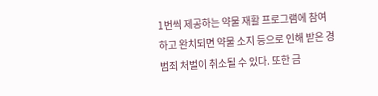1번씩 제공하는 약물 재활 프로그램에 참여하고 완치되면 약물 소지 등으로 인해 받은 경범죄 처벌이 취소될 수 있다. 또한 금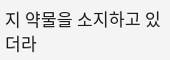지 약물을 소지하고 있더라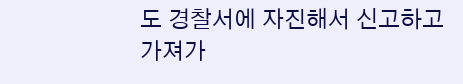도 경찰서에 자진해서 신고하고 가져가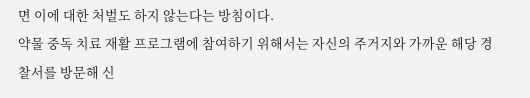면 이에 대한 처벌도 하지 않는다는 방침이다.
약물 중독 치료 재활 프로그램에 참여하기 위해서는 자신의 주거지와 가까운 해당 경찰서를 방문해 신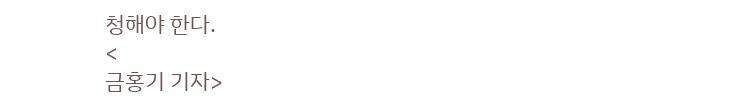청해야 한다.
<
금홍기 기자>